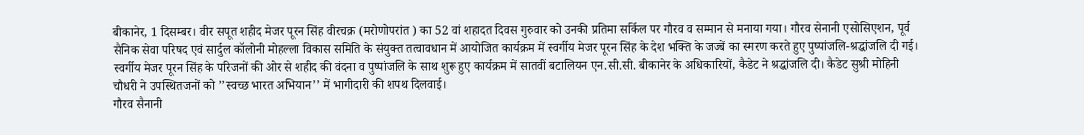बीकानेर, 1 दिसम्बर। वीर सपूत शहीद मेजर पूरन सिंह वीरचक्र (मरोणोपरांत ) का 52 वां शहादत दिवस गुरुवार को उनकी प्रतिमा सर्किल पर गौरव व सम्मान से मनाया गया। गौरव सेनानी एसोसिएशन, पूर्व सैनिक सेवा परिषद एवं सार्दुल कॉलोनी मोहल्ला विकास समिति के संयुक्त तत्वावधान में आयोजित कार्यक्रम में स्वर्गीय मेजर पूरन सिंह के देश भक्ति के जज्बें का स्मरण करते हुए पुष्पांजलि-श्रद्धांजलि दी गई।
स्वर्गीय मेजर पूरन सिंह के परिजनों की ओर से शहीद की वंदना व पुष्पांजलि के साथ शुरू हुए कार्यक्रम में सातवीं बटालियन एन.सी.सी. बीकानेर के अधिकारियों, कैडेट ने श्रद्धांजलि दी। कैडेट सुश्री मोहिनी चौधरी ने उपस्थितजनों को ’’स्वच्छ भारत अभियान’’ में भागीदारी की शपथ दिलवाई।
गौरव सैनानी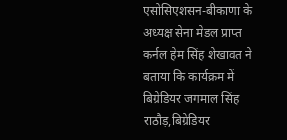एसोसिएशसन-बीकाणा के अध्यक्ष सेना मेडल प्राप्त कर्नल हेम सिंह शेखावत ने बताया कि कार्यक्रम में बिग्रेडियर जगमाल सिंह राठौड़,बिग्रेडियर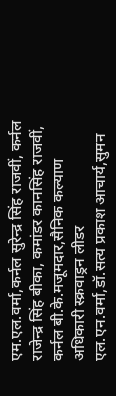एम.एल.वर्मा,कर्नल सुरेन्द्र सिंह राजवीं, कर्नल राजेन्द्र सिंह बीका, कमांडर कानसिंह राजवीं, कर्नल बी.के.मजूमदार,सैनिक कल्याण अधिकारी स्क्रवाड्रन लीडर एल.एन.वर्मा,डॉ.सत्य प्रकाश आचार्य,सुमन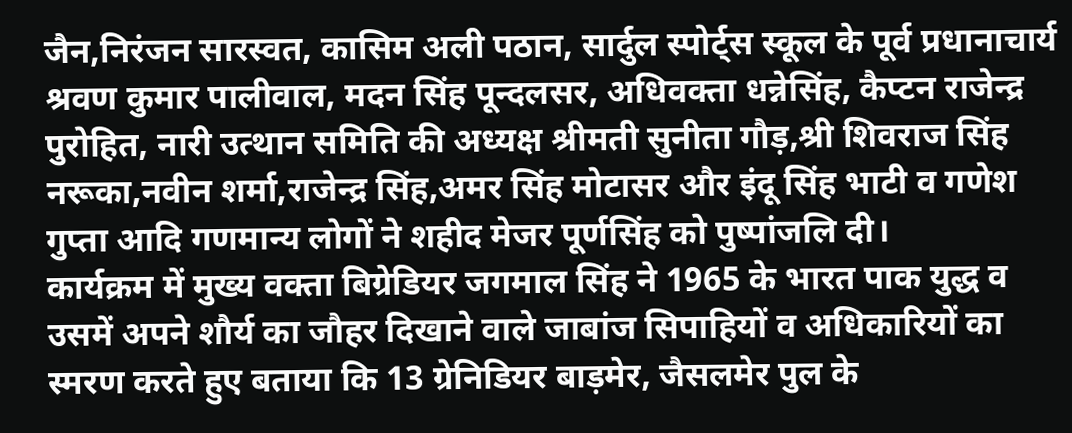जैन,निरंजन सारस्वत, कासिम अली पठान, सार्दुल स्पोर्ट्स स्कूल के पूर्व प्रधानाचार्य श्रवण कुमार पालीवाल, मदन सिंह पून्दलसर, अधिवक्ता धन्नेसिंह, कैप्टन राजेन्द्र पुरोहित, नारी उत्थान समिति की अध्यक्ष श्रीमती सुनीता गौड़,श्री शिवराज सिंह नरूका,नवीन शर्मा,राजेन्द्र सिंह,अमर सिंह मोटासर और इंदू सिंह भाटी व गणेश गुप्ता आदि गणमान्य लोगों ने शहीद मेजर पूर्णसिंह को पुष्पांजलि दी।
कार्यक्रम में मुख्य वक्ता बिग्रेडियर जगमाल सिंह ने 1965 के भारत पाक युद्ध व उसमें अपने शौर्य का जौहर दिखाने वाले जाबांज सिपाहियों व अधिकारियों का स्मरण करते हुए बताया कि 13 ग्रेनिडियर बाड़मेर, जैसलमेर पुल के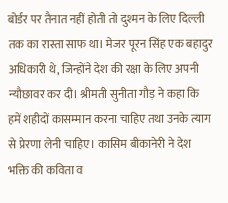बोर्डर पर तैनात नहीं होती तो दुश्मन के लिए दिल्ली तक का रास्ता साफ था। मेजर पूरन सिंह एक बहादुर अधिकारी थे, जिन्होंने देश की रक्षा के लिए अपनी न्यौछावर कर दी। श्रीमती सुनीता गौड़ ने कहा कि हमें शहीदों कासम्मान करना चाहिए तथा उनके त्याग से प्रेरणा लेनी चाहिए। कासिम बीकानेरी ने देश भक्ति की कविता व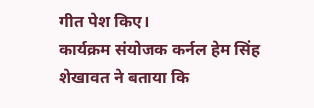गीत पेश किए।
कार्यक्रम संयोजक कर्नल हेम सिंह शेखावत ने बताया कि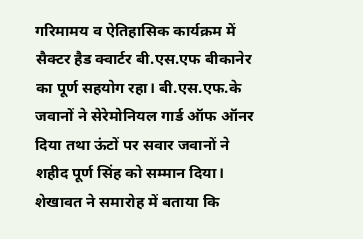गरिमामय व ऐतिहासिक कार्यक्रम में सैक्टर हैड क्वार्टर बी.एस.एफ बीकानेर का पूर्ण सहयोग रहा। बी.एस.एफ.के जवानों ने सेरेमोनियल गार्ड ऑफ ऑनर दिया तथा ऊंटों पर सवार जवानों ने शहीद पूर्ण सिंह को सम्मान दिया।
शेखावत ने समारोह में बताया कि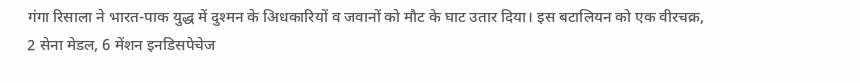गंगा रिसाला ने भारत-पाक युद्ध में दुश्मन के अिधकारियों व जवानों को मौट के घाट उतार दिया। इस बटालियन को एक वीरचक्र, 2 सेना मेडल, 6 मेंशन इनडिसपेचेज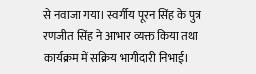से नवाजा गया। स्वर्गीय पूरन सिंह के पुत्र रणजीत सिंह ने आभार व्यक्त किया तथा कार्यक्रम में सक्रिय भागीदारी निभाई।